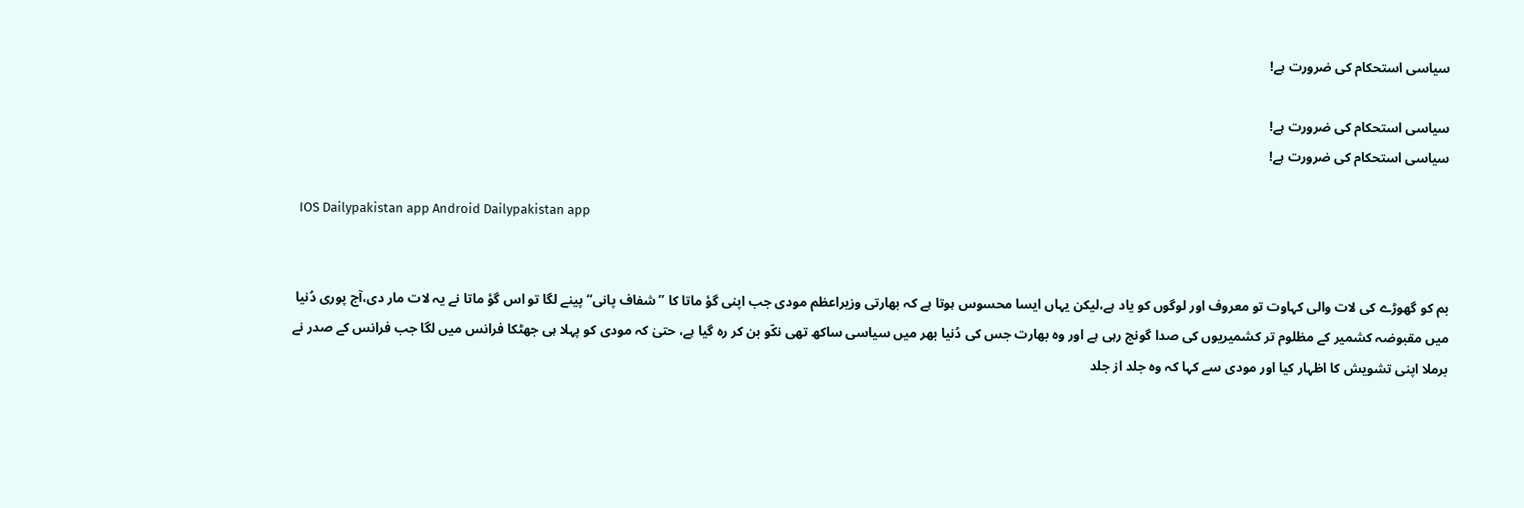سیاسی استحکام کی ضرورت ہے!

سیاسی استحکام کی ضرورت ہے!
سیاسی استحکام کی ضرورت ہے!

  IOS Dailypakistan app Android Dailypakistan app


بم کو گھوڑے کی لات والی کہاوت تو معروف اور لوگوں کو یاد ہے،لیکن یہاں ایسا محسوس ہوتا ہے کہ بھارتی وزیراعظم مودی جب اپنی گؤ ماتا کا ”شفاف پانی“ پینے لگا تو اس گؤ ماتا نے یہ لات مار دی،آج پوری دُنیا میں مقبوضہ کشمیر کے مظلوم تر کشمیریوں کی صدا گونج رہی ہے اور وہ بھارت جس کی دُنیا بھر میں سیاسی ساکھ تھی نکّو بن کر رہ گیا ہے، حتیٰ کہ مودی کو پہلا ہی جھٹکا فرانس میں لگا جب فرانس کے صدر نے برملا اپنی تشویش کا اظہار کیا اور مودی سے کہا کہ وہ جلد از جلد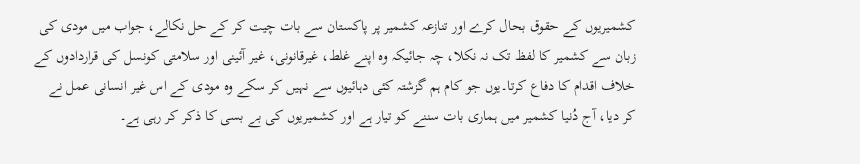کشمیریوں کے حقوق بحال کرے اور تنازعہ کشمیر پر پاکستان سے بات چیت کر کے حل نکالے، جواب میں مودی کی زبان سے کشمیر کا لفظ تک نہ نکلا، چہ جائیکہ وہ اپنے غلط، غیرقانونی، غیر آئینی اور سلامتی کونسل کی قراردادوں کے خلاف اقدام کا دفاع کرتا۔یوں جو کام ہم گزشتہ کئی دہائیوں سے نہیں کر سکے وہ مودی کے اس غیر انسانی عمل نے کر دیا، آج دُنیا کشمیر میں ہماری بات سننے کو تیار ہے اور کشمیریوں کی بے بسی کا ذکر کر رہی ہے۔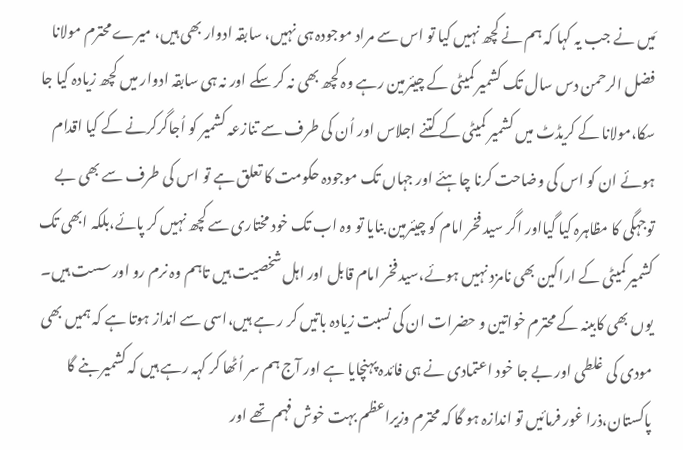مَیں نے جب یہ کہا کہ ہم نے کچھ نہیں کیا تو اس سے مراد موجودہ ہی نہیں، سابقہ ادوار بھی ہیں، میرے محترم مولانا فضل الرحمن دس سال تک کشمیر کمیٹی کے چیئرمین رہے وہ کچھ بھی نہ کر سکے اور نہ ہی سابقہ ادوار میں کچھ زیادہ کیا جا سکا،مولانا کے کریڈٹ میں کشمیر کمیٹی کے کتنے اجلاس اور اُن کی طرف سے تنازعہ کشمیر کو اُجاگرکرنے کے کیا اقدام ہوئے ان کو اس کی وضاحت کرنا چاہئے اور جہاں تک موجودہ حکومت کا تعلق ہے تو اس کی طرف سے بھی بے توجہگی کا مظاہرہ کیا گیااور اگر سید فخر امام کو چیئرمین بنایا تو وہ اب تک خود مختاری سے کچھ نہیں کر پائے،بلکہ ابھی تک کشمیر کمیٹی کے اراکین بھی نامزد نہیں ہوئے،سید فخر امام قابل اور اہل شخصیت ہیں تاہم وہ نرم رو اور سست ہیں۔ یوں بھی کابینہ کے محترم خواتین و حضرات ان کی نسبت زیادہ باتیں کر ر ہے ہیں،اسی سے انداز ہوتا ہے کہ ہمیں بھی مودی کی غلطی اور بے جا خود اعتمادی نے ہی فائدہ پہنچایا ہے اور آج ہم سر اُٹھا کر کہہ رہے ہیں کہ کشمیر بنے گا پاکستان،ذرا غور فرمائیں تو اندازہ ہو گا کہ محترم وزیراعظم بہت خوش فہم تھے اور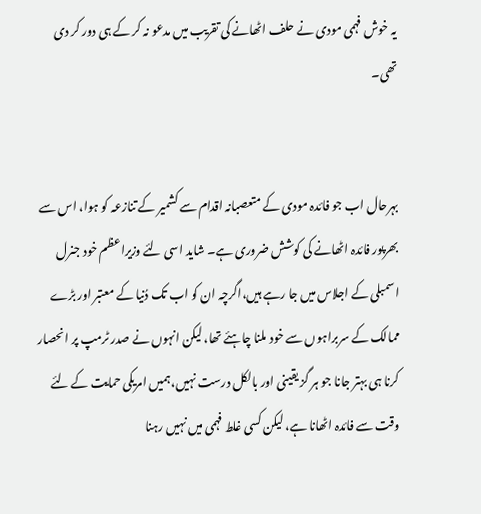یہ خوش فہمی مودی نے حلف اٹھانے کی تقریب میں مدعو نہ کر کے ہی دور کر دی تھی۔


بہرحال اب جو فائدہ مودی کے متعصبانہ اقدام سے کشمیر کے تنازعہ کو ہوا، اس سے بھرپور فائدہ اٹھانے کی کوشش ضروری ہے۔ شاید اسی لئے وزیراعظم خود جنرل اسمبلی کے اجلاس میں جا رہے ہیں،اگرچہ ان کو اب تک دُنیا کے معتبر اور بڑے ممالک کے سربراہوں سے خود ملنا چاہئے تھا، لیکن انہوں نے صدر ٹرمپ پر انحصار کرنا ہی بہتر جانا جو ہر گز یقینی اور بالکل درست نہیں،ہمیں امریکی حمایت کے لئے وقت سے فائدہ اٹھانا ہے، لیکن کسی غلط فہمی میں نہیں رہنا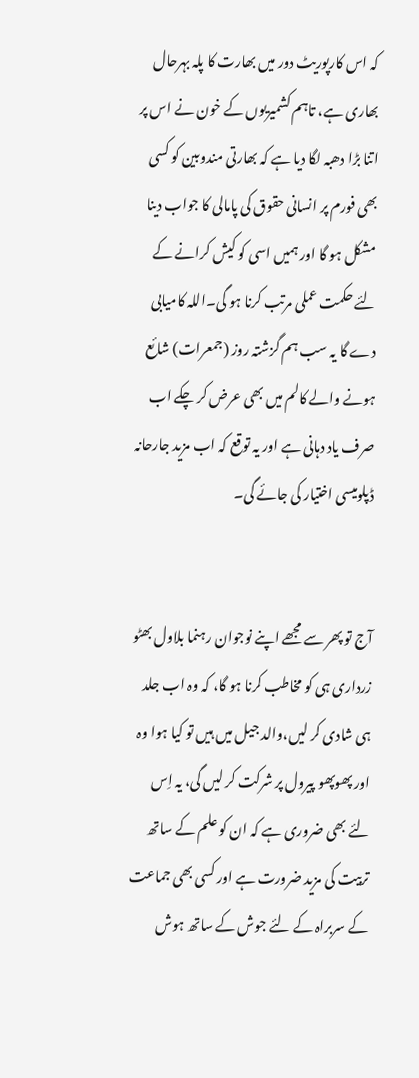کہ اس کارپوریٹ دور میں بھارت کا پلہ بہرحال بھاری ہے، تاہم کشمیریوں کے خون نے اس پر اتنا بڑا دھبہ لگا دیا ہے کہ بھارتی مندوبین کو کسی بھی فورم پر انسانی حقوق کی پامالی کا جواب دینا مشکل ہو گا اور ہمیں اسی کو کیش کرانے کے لئے حکمت عملی مرتب کرنا ہو گی۔اللہ کامیابی دے گا یہ سب ہم گزشتہ روز (جمعرات) شائع ہونے والے کالم میں بھی عرض کر چکے اب صرف یاد دہانی ہے اور یہ توقع کہ اب مزید جارحانہ ڈپلومیسی اختیار کی جائے گی۔


آج تو پھر سے مجھے اپنے نوجوان رہنما بلاول بھٹو زرداری ہی کو مخاطب کرنا ہو گا، کہ وہ اب جلد ہی شادی کر لیں،والد جیل میں ہیں تو کیا ہوا وہ اور پھوپھو پیرول پر شرکت کر لیں گی، یہ اِس لئے بھی ضروری ہے کہ ان کو علم کے ساتھ تربیت کی مزید ضرورت ہے اور کسی بھی جماعت کے سربراہ کے لئے جوش کے ساتھ ہوش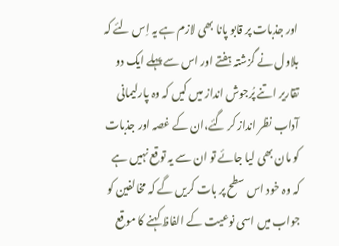اور جذبات پر قابو پانا بھی لازم ہے یہ اِس لئے کہ بلاول نے گزشتہ ہفتے اور اس سے پہلے ایک دو تقاریر اتنے پُرجوش انداز میں کیں کہ وہ پارلیمانی آداب نظر انداز کر گئے،ان کے غصہ اور جذبات کو مان بھی لیا جائے تو ان سے یہ توقع نہیں ہے کہ وہ خود اس سطح پر بات کریں گے کہ مخالفین کو جواب میں اسی نوعیت کے الفاظ کہنے کا موقع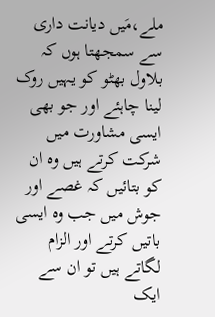ملے،مَیں دیانت داری سے سمجھتا ہوں کہ بلاول بھٹو کو یہیں روک لینا چاہئے اور جو بھی ایسی مشاورت میں شرکت کرتے ہیں وہ ان کو بتائیں کہ غصے اور جوش میں جب وہ ایسی باتیں کرتے اور الزام لگاتے ہیں تو ان سے ایک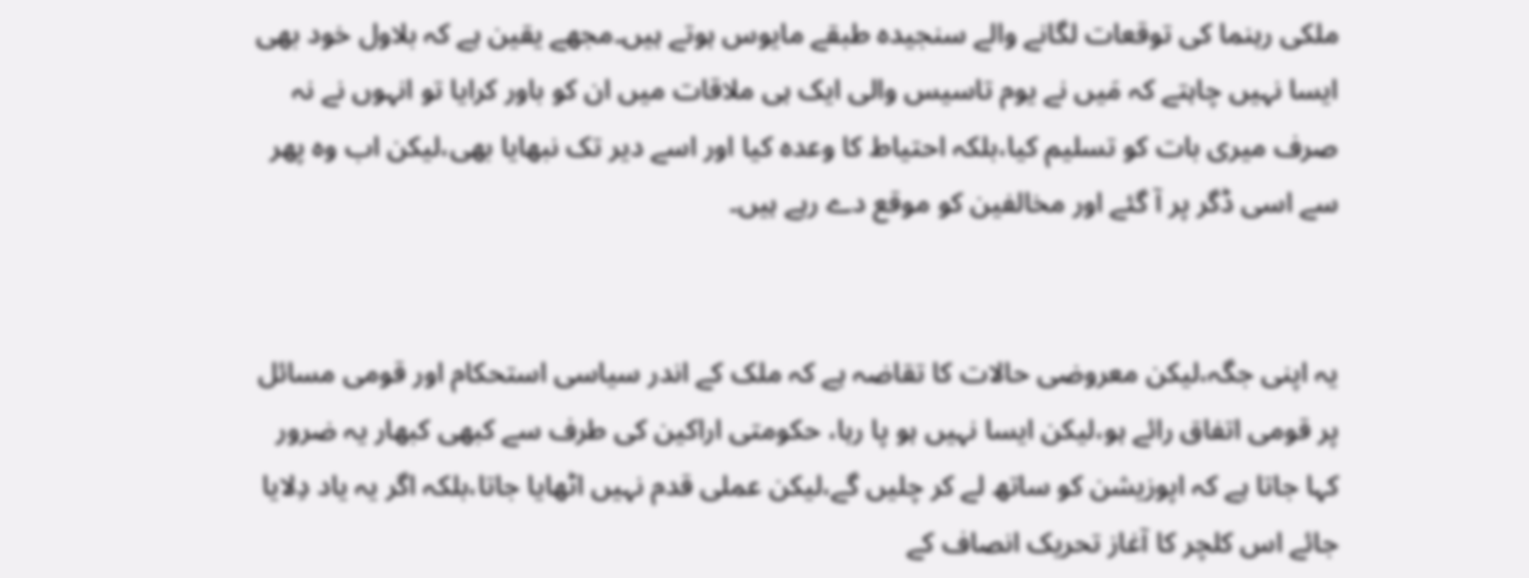ملکی رہنما کی توقعات لگانے والے سنجیدہ طبقے مایوس ہوتے ہیں۔مجھے یقین ہے کہ بلاول خود بھی ایسا نہیں چاہتے کہ مَیں نے یوم تاسیس والی ایک ہی ملاقات میں ان کو باور کرایا تو انہوں نے نہ صرف میری بات کو تسلیم کیا،بلکہ احتیاط کا وعدہ کیا اور اسے دیر تک نبھایا بھی،لیکن اب وہ پھر سے اسی ڈگر پر آ گئے اور مخالفین کو موقع دے رہے ہیں۔


یہ اپنی جگہ،لیکن معروضی حالات کا تقاضہ ہے کہ ملک کے اندر سیاسی استحکام اور قومی مسائل پر قومی اتفاق رائے ہو،لیکن ایسا نہیں ہو پا رہا، حکومتی اراکین کی طرف سے کبھی کبھار یہ ضرور کہا جاتا ہے کہ اپوزیشن کو ساتھ لے کر چلیں گے،لیکن عملی قدم نہیں اٹھایا جاتا،بلکہ اگر یہ یاد دِلایا جائے اس کلچر کا آغاز تحریک انصاف کے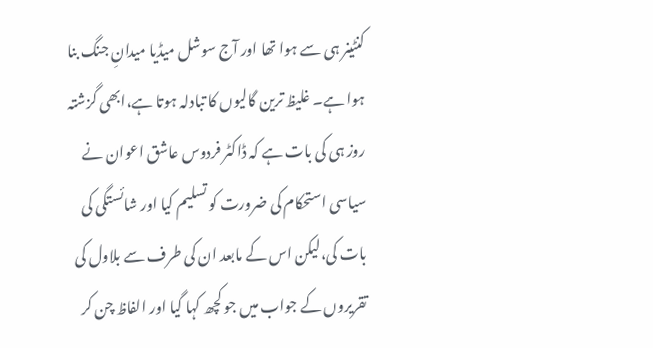کنٹینر ہی سے ہوا تھا اور آج سوشل میڈیا میدانِ جنگ بنا ہوا ہے۔ غلیظ ترین گالیوں کا تبادلہ ہوتا ہے،ابھی گزشتہ روز ہی کی بات ہے کہ ڈاکٹر فردوس عاشق اعوان نے سیاسی استحکام کی ضرورت کو تسلیم کیا اور شائستگی کی بات کی،لیکن اس کے مابعد ان کی طرف سے بلاول کی تقریروں کے جواب میں جو کچھ کہا گیا اور الفاظ چن کر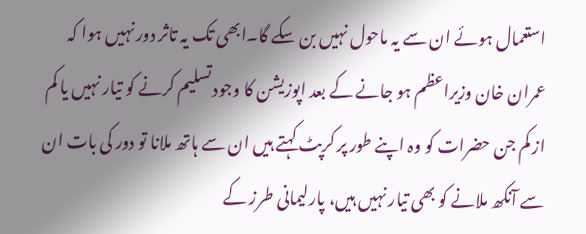استعمال ہوئے ان سے یہ ماحول نہیں بن سکے گا۔ابھی تک یہ تاثر دور نہیں ہوا کہ عمران خان وزیراعظم ہو جانے کے بعد اپوزیشن کا وجود تسلیم کرنے کو تیار نہیں یا کم از کم جن حضرات کو وہ اپنے طور پر کرپٹ کہتے ہیں ان سے ہاتھ ملانا تو دور کی بات ان سے آنکھ ملانے کو بھی تیار نہیں ہیں، پارلیمانی طرز کے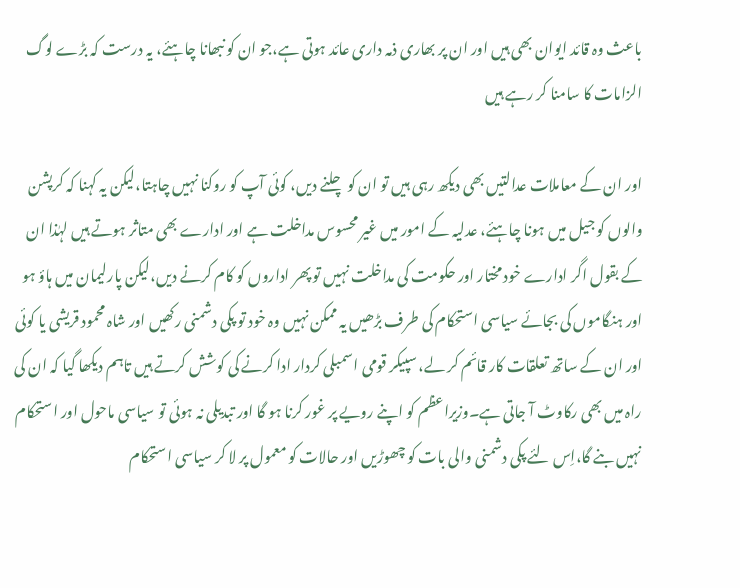باعث وہ قائد ایوان بھی ہیں اور ان پر بھاری ذمہ داری عائد ہوتی ہے،جو ان کو نبھانا چاہئے، یہ درست کہ بڑے لوگ الزامات کا سامنا کر رہے ہیں

اور ان کے معاملات عدالتیں بھی دیکھ رہی ہیں تو ان کو چلنے دیں، کوئی آپ کو روکنا نہیں چاہتا،لیکن یہ کہنا کہ کرپشن والوں کو جیل میں ہونا چاہئے، عدلیہ کے امور میں غیر محسوس مداخلت ہے اور ادارے بھی متاثر ہوتے ہیں لہٰذا ان کے بقول اگر ادارے خود مختار اور حکومت کی مداخلت نہیں تو پھر اداروں کو کام کرنے دیں،لیکن پارلیمان میں ہاؤ ہو اور ہنگاموں کی بجائے سیاسی استحکام کی طرف بڑھیں یہ ممکن نہیں وہ خود تو پکی دشمنی رکھیں اور شاہ محمود قریشی یا کوئی اور ان کے ساتھ تعلقات کار قائم کر لے، سپیکر قومی اسمبلی کردار ادا کرنے کی کوشش کرتے ہیں تاہم دیکھا گیا کہ ان کی راہ میں بھی رکاوٹ آ جاتی ہے۔وزیراعظم کو اپنے رویے پر غور کرنا ہو گا اور تبدیلی نہ ہوئی تو سیاسی ماحول اور استحکام نہیں بنے گا،اِس لئے پکی دشمنی والی بات کو چھوڑیں اور حالات کو معمول پر لا کر سیاسی استحکام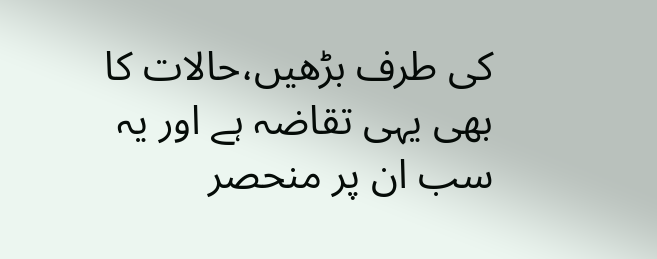کی طرف بڑھیں،حالات کا بھی یہی تقاضہ ہے اور یہ سب ان پر منحصر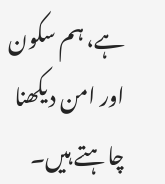ہے، ہم سکون اور امن دیکھنا چاہتے ہیں۔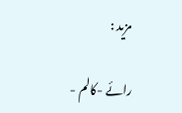مزید :

رائے -کالم -